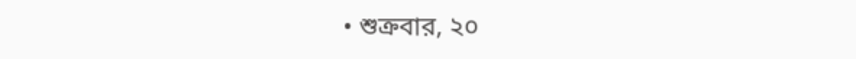• শুক্রবার, ২০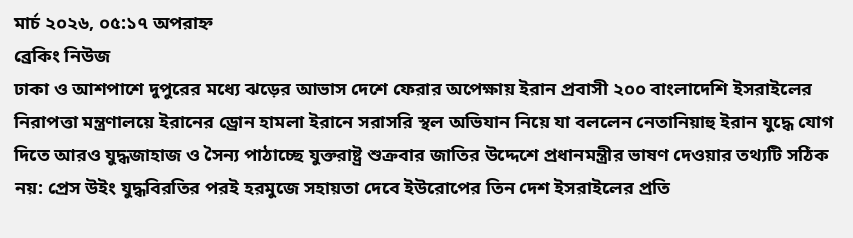মার্চ ২০২৬, ০৫:১৭ অপরাহ্ন
ব্রেকিং নিউজ
ঢাকা ও আশপাশে দুপুরের মধ্যে ঝড়ের আভাস দেশে ফেরার অপেক্ষায় ইরান প্রবাসী ২০০ বাংলাদেশি ইসরাইলের নিরাপত্তা মন্ত্রণালয়ে ইরানের ড্রোন হামলা ইরানে সরাসরি স্থল অভিযান নিয়ে যা বললেন নেতানিয়াহু ইরান যুদ্ধে যোগ দিতে আরও যুদ্ধজাহাজ ও সৈন্য পাঠাচ্ছে যুক্তরাষ্ট্র শুক্রবার জাতির উদ্দেশে প্রধানমন্ত্রীর ভাষণ দেওয়ার তথ্যটি সঠিক নয়: প্রেস উইং যুদ্ধবিরতির পরই হরমুজে সহায়তা দেবে ইউরোপের তিন দেশ ইসরাইলের প্রতি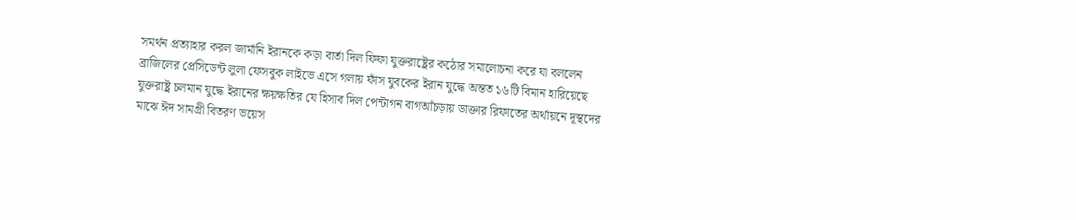সমর্থন প্রত্যাহার করল জার্মানি ইরানকে কড়া বার্তা দিল ফিফা যুক্তরাষ্ট্রের কঠোর সমালোচনা করে যা বললেন ব্রাজিলের প্রেসিডেন্ট লুলা ফেসবুক লাইভে এসে গলায় ফাঁস যুবকের ইরান যুদ্ধে অন্তত ১৬টি বিমান হারিয়েছে যুক্তরাষ্ট্র চলমান যুদ্ধে ইরানের ক্ষয়ক্ষতির যে হিসাব দিল পেন্টাগন বাগআঁচড়ায় ডাক্তার রিফাতের অর্থায়নে দূস্থদের মাঝে ঈদ সামগ্রী বিতরণ ভয়েস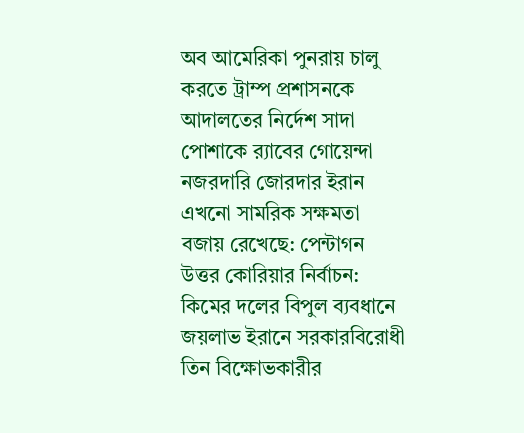অব আমেরিকা পুনরায় চালু করতে ট্রাম্প প্রশাসনকে আদালতের নির্দেশ সাদা পোশাকে র‍্যাবের গোয়েন্দা নজরদারি জোরদার ইরান এখনো সামরিক সক্ষমতা বজায় রেখেছে: পেন্টাগন উত্তর কোরিয়ার নির্বাচন: কিমের দলের বিপুল ব্যবধানে জয়লাভ ইরানে সরকারবিরোধী তিন বিক্ষোভকারীর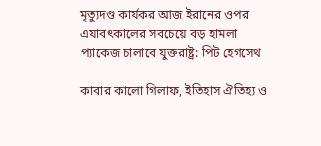মৃত্যুদণ্ড কার্যকর আজ ইরানের ওপর এযাবৎকালের সবচেয়ে বড় হামলা প্যাকেজ চালাবে যুক্তরাষ্ট্র: পিট হেগসেথ

কাবার কালো গিলাফ, ইতিহাস ঐতিহ্য ও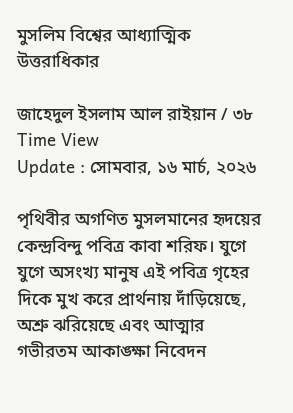মুসলিম বিশ্বের আধ্যাত্মিক উত্তরাধিকার

জাহেদুল ইসলাম আল রাইয়ান / ৩৮ Time View
Update : সোমবার, ১৬ মার্চ, ২০২৬

পৃথিবীর অগণিত মুসলমানের হৃদয়ের কেন্দ্রবিন্দু পবিত্র কাবা শরিফ। যুগে যুগে অসংখ্য মানুষ এই পবিত্র গৃহের দিকে মুখ করে প্রার্থনায় দাঁড়িয়েছে, অশ্রু ঝরিয়েছে এবং আত্মার গভীরতম আকাঙ্ক্ষা নিবেদন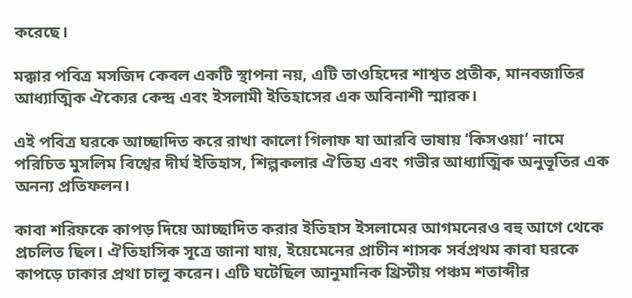করেছে।

মক্কার পবিত্র মসজিদ কেবল একটি স্থাপনা নয়, এটি তাওহিদের শাশ্বত প্রতীক, মানবজাতির আধ্যাত্মিক ঐক্যের কেন্দ্র এবং ইসলামী ইতিহাসের এক অবিনাশী স্মারক।

এই পবিত্র ঘরকে আচ্ছাদিত করে রাখা কালো গিলাফ যা আরবি ভাষায় ‘কিসওয়া’ নামে পরিচিত মুসলিম বিশ্বের দীর্ঘ ইতিহাস, শিল্পকলার ঐতিহ্য এবং গভীর আধ্যাত্মিক অনুভূতির এক অনন্য প্রতিফলন।

কাবা শরিফকে কাপড় দিয়ে আচ্ছাদিত করার ইতিহাস ইসলামের আগমনেরও বহু আগে থেকে প্রচলিত ছিল। ঐতিহাসিক সূত্রে জানা যায়, ইয়েমেনের প্রাচীন শাসক সর্বপ্রথম কাবা ঘরকে কাপড়ে ঢাকার প্রথা চালু করেন। এটি ঘটেছিল আনুমানিক খ্রিস্টীয় পঞ্চম শতাব্দীর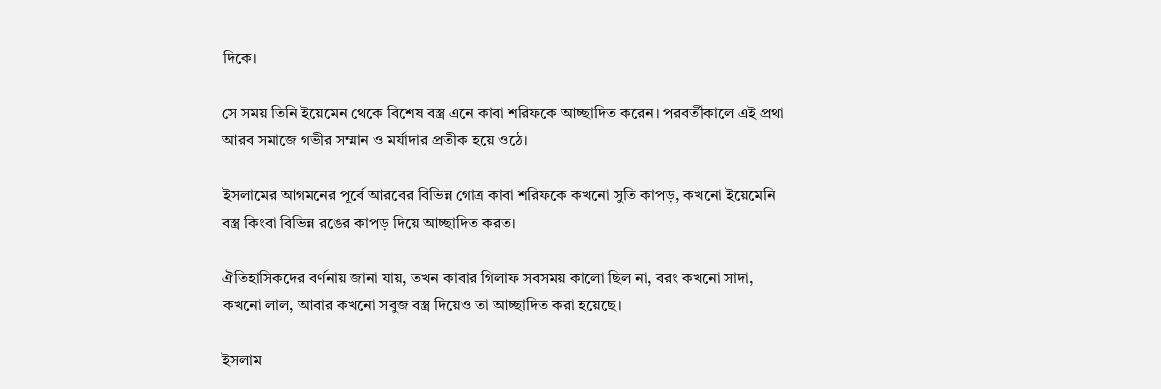দিকে।

সে সময় তিনি ইয়েমেন থেকে বিশেষ বস্ত্র এনে কাবা শরিফকে আচ্ছাদিত করেন। পরবর্তীকালে এই প্রথা আরব সমাজে গভীর সম্মান ও মর্যাদার প্রতীক হয়ে ওঠে।

ইসলামের আগমনের পূর্বে আরবের বিভিন্ন গোত্র কাবা শরিফকে কখনো সুতি কাপড়, কখনো ইয়েমেনি বস্ত্র কিংবা বিভিন্ন রঙের কাপড় দিয়ে আচ্ছাদিত করত।

ঐতিহাসিকদের বর্ণনায় জানা যায়, তখন কাবার গিলাফ সবসময় কালো ছিল না, বরং কখনো সাদা, কখনো লাল, আবার কখনো সবুজ বস্ত্র দিয়েও তা আচ্ছাদিত করা হয়েছে।

ইসলাম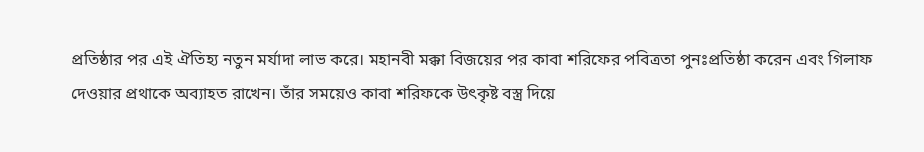প্রতিষ্ঠার পর এই ঐতিহ্য নতুন মর্যাদা লাভ করে। মহানবী মক্কা বিজয়ের পর কাবা শরিফের পবিত্রতা পুনঃপ্রতিষ্ঠা করেন এবং গিলাফ দেওয়ার প্রথাকে অব্যাহত রাখেন। তাঁর সময়েও কাবা শরিফকে উৎকৃষ্ট বস্ত্র দিয়ে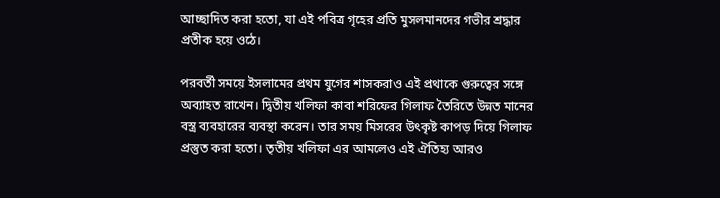আচ্ছাদিত করা হতো, যা এই পবিত্র গৃহের প্রতি মুসলমানদের গভীর শ্রদ্ধার প্রতীক হয়ে ওঠে।

পরবর্তী সময়ে ইসলামের প্রথম যুগের শাসকরাও এই প্রথাকে গুরুত্বের সঙ্গে অব্যাহত রাখেন। দ্বিতীয় খলিফা কাবা শরিফের গিলাফ তৈরিতে উন্নত মানের বস্ত্র ব্যবহারের ব্যবস্থা করেন। তার সময় মিসরের উৎকৃষ্ট কাপড় দিয়ে গিলাফ প্রস্তুত করা হতো। তৃতীয় খলিফা এর আমলেও এই ঐতিহ্য আরও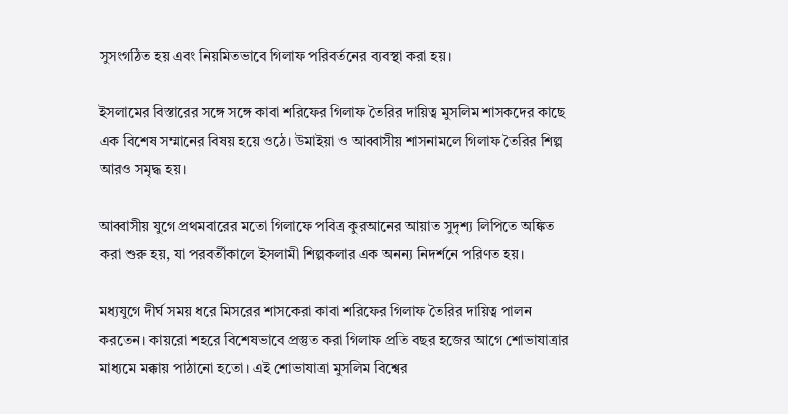সুসংগঠিত হয় এবং নিয়মিতভাবে গিলাফ পরিবর্তনের ব্যবস্থা করা হয়।

ইসলামের বিস্তারের সঙ্গে সঙ্গে কাবা শরিফের গিলাফ তৈরির দায়িত্ব মুসলিম শাসকদের কাছে এক বিশেষ সম্মানের বিষয় হয়ে ওঠে। উমাইয়া ও আব্বাসীয় শাসনামলে গিলাফ তৈরির শিল্প আরও সমৃদ্ধ হয়।

আব্বাসীয় যুগে প্রথমবারের মতো গিলাফে পবিত্র কুরআনের আয়াত সুদৃশ্য লিপিতে অঙ্কিত করা শুরু হয়, যা পরবর্তীকালে ইসলামী শিল্পকলার এক অনন্য নিদর্শনে পরিণত হয়।

মধ্যযুগে দীর্ঘ সময় ধরে মিসরের শাসকেরা কাবা শরিফের গিলাফ তৈরির দায়িত্ব পালন করতেন। কায়রো শহরে বিশেষভাবে প্রস্তুত করা গিলাফ প্রতি বছর হজের আগে শোভাযাত্রার মাধ্যমে মক্কায় পাঠানো হতো। এই শোভাযাত্রা মুসলিম বিশ্বের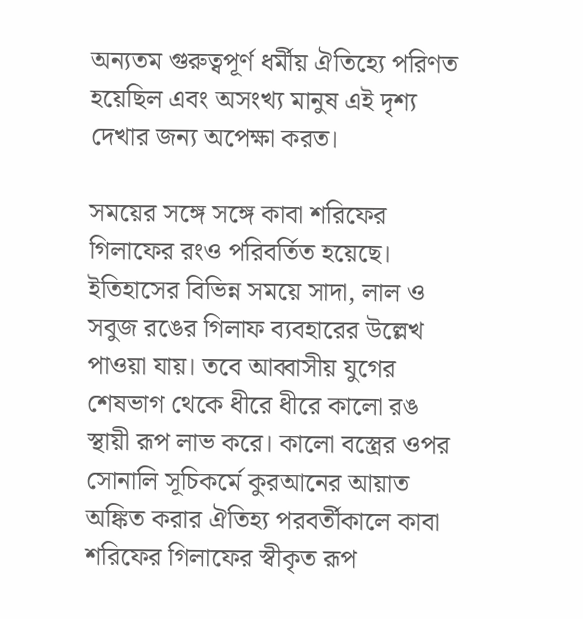অন্যতম গুরুত্বপূর্ণ ধর্মীয় ঐতিহ্যে পরিণত হয়েছিল এবং অসংখ্য মানুষ এই দৃশ্য দেখার জন্য অপেক্ষা করত।

সময়ের সঙ্গে সঙ্গে কাবা শরিফের গিলাফের রংও পরিবর্তিত হয়েছে। ইতিহাসের বিভিন্ন সময়ে সাদা, লাল ও সবুজ রঙের গিলাফ ব্যবহারের উল্লেখ পাওয়া যায়। তবে আব্বাসীয় যুগের শেষভাগ থেকে ধীরে ধীরে কালো রঙ স্থায়ী রূপ লাভ করে। কালো বস্ত্রের ওপর সোনালি সূচিকর্মে কুরআনের আয়াত অঙ্কিত করার ঐতিহ্য পরবর্তীকালে কাবা শরিফের গিলাফের স্বীকৃত রূপ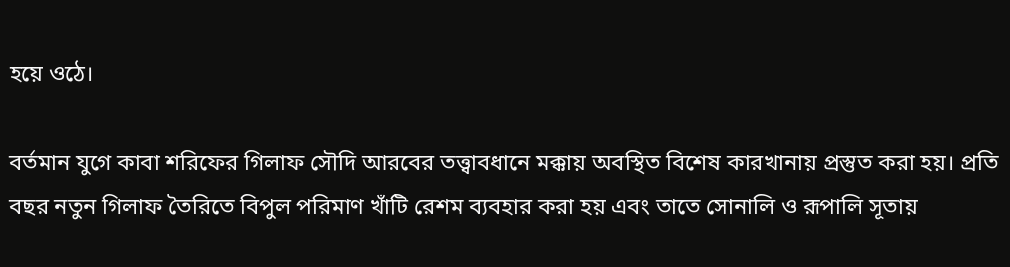হয়ে ওঠে।

বর্তমান যুগে কাবা শরিফের গিলাফ সৌদি আরবের তত্ত্বাবধানে মক্কায় অবস্থিত বিশেষ কারখানায় প্রস্তুত করা হয়। প্রতি বছর নতুন গিলাফ তৈরিতে বিপুল পরিমাণ খাঁটি রেশম ব্যবহার করা হয় এবং তাতে সোনালি ও রূপালি সূতায়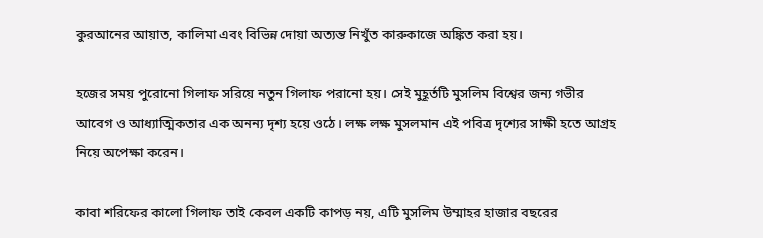কুরআনের আয়াত, কালিমা এবং বিভিন্ন দোয়া অত্যন্ত নিখুঁত কারুকাজে অঙ্কিত করা হয়।

হজের সময় পুরোনো গিলাফ সরিয়ে নতুন গিলাফ পরানো হয়। সেই মুহূর্তটি মুসলিম বিশ্বের জন্য গভীর আবেগ ও আধ্যাত্মিকতার এক অনন্য দৃশ্য হয়ে ওঠে। লক্ষ লক্ষ মুসলমান এই পবিত্র দৃশ্যের সাক্ষী হতে আগ্রহ নিয়ে অপেক্ষা করেন।

কাবা শরিফের কালো গিলাফ তাই কেবল একটি কাপড় নয়, এটি মুসলিম উম্মাহর হাজার বছরের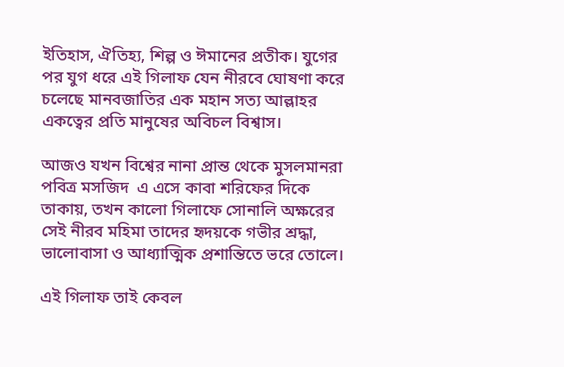ইতিহাস, ঐতিহ্য, শিল্প ও ঈমানের প্রতীক। যুগের পর যুগ ধরে এই গিলাফ যেন নীরবে ঘোষণা করে চলেছে মানবজাতির এক মহান সত্য আল্লাহর একত্বের প্রতি মানুষের অবিচল বিশ্বাস।

আজও যখন বিশ্বের নানা প্রান্ত থেকে মুসলমানরা পবিত্র মসজিদ  এ এসে কাবা শরিফের দিকে তাকায়, তখন কালো গিলাফে সোনালি অক্ষরের সেই নীরব মহিমা তাদের হৃদয়কে গভীর শ্রদ্ধা, ভালোবাসা ও আধ্যাত্মিক প্রশান্তিতে ভরে তোলে।

এই গিলাফ তাই কেবল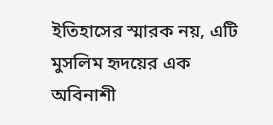ইতিহাসের স্মারক নয়, এটি মুসলিম হৃদয়ের এক অবিনাশী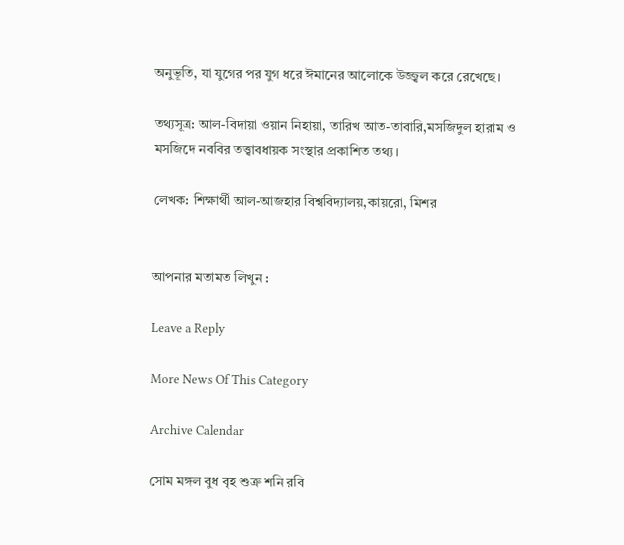অনুভূতি, যা যুগের পর যুগ ধরে ঈমানের আলোকে উজ্জ্বল করে রেখেছে।

তথ্যসূত্র: আল-বিদায়া ওয়ান নিহায়া, তারিখ আত-তাবারি,মসজিদুল হারাম ও মসজিদে নববির তত্ত্বাবধায়ক সংস্থার প্রকাশিত তথ্য।

লেখক: শিক্ষার্থী আল-আজহার বিশ্ববিদ্যালয়,কায়রো, মিশর


আপনার মতামত লিখুন :

Leave a Reply

More News Of This Category

Archive Calendar

সোম মঙ্গল বুধ বৃহ শুক্র শনি রবি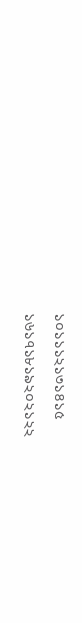১০১১১২১৩১৪১৫
১৬১৭১৮১৯২০২১২২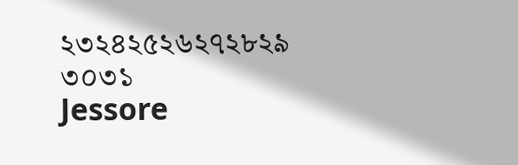২৩২৪২৫২৬২৭২৮২৯
৩০৩১
Jessore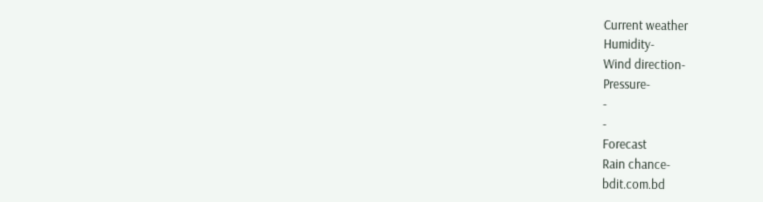Current weather
Humidity-
Wind direction-
Pressure-
-
-
Forecast
Rain chance-
bdit.com.bd